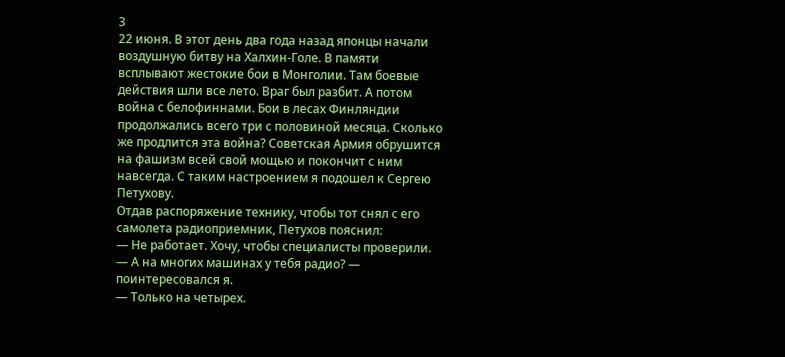3
22 июня. В этот день два года назад японцы начали воздушную битву на Халхин-Голе. В памяти всплывают жестокие бои в Монголии. Там боевые действия шли все лето. Враг был разбит. А потом война с белофиннами. Бои в лесах Финляндии продолжались всего три с половиной месяца. Сколько же продлится эта война? Советская Армия обрушится на фашизм всей свой мощью и покончит с ним навсегда. С таким настроением я подошел к Сергею Петухову.
Отдав распоряжение технику, чтобы тот снял с его самолета радиоприемник, Петухов пояснил:
— Не работает. Хочу, чтобы специалисты проверили.
— А на многих машинах у тебя радио? — поинтересовался я.
— Только на четырех.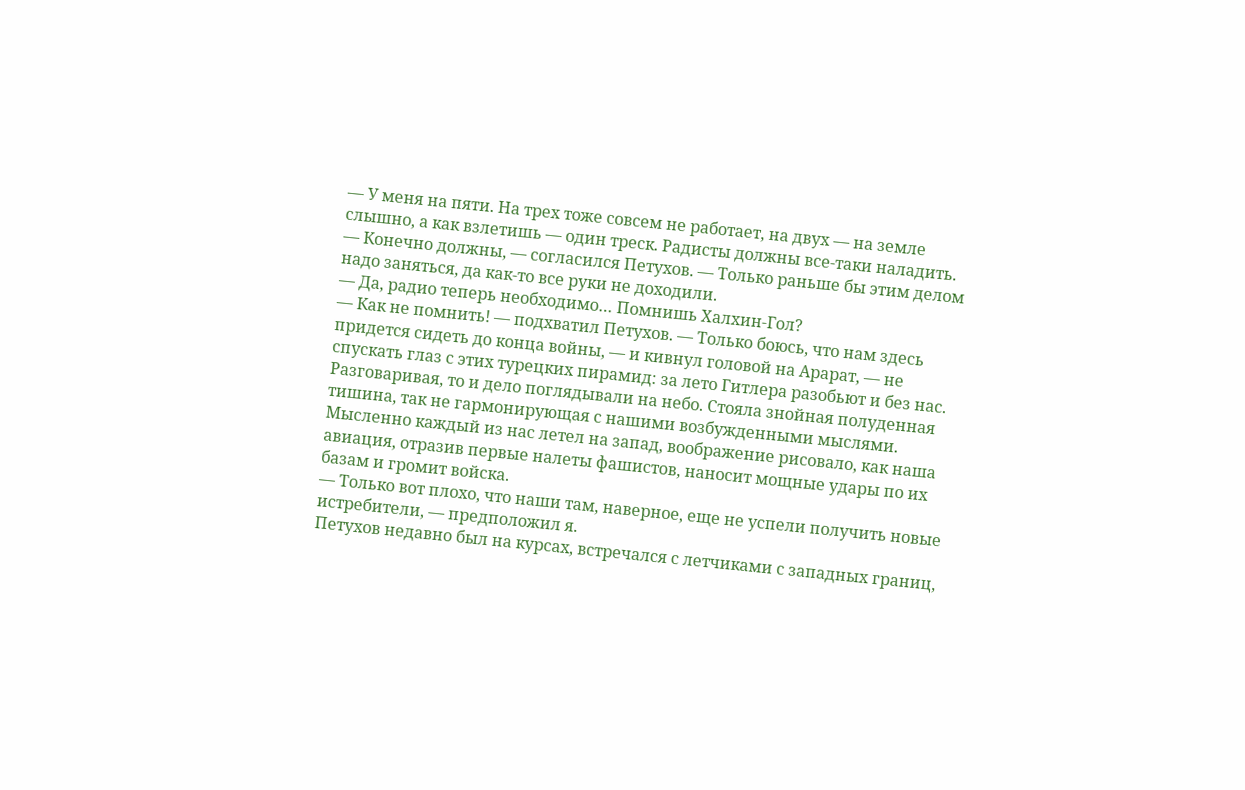— У меня на пяти. На трех тоже совсем не работает, на двух — на земле слышно, а как взлетишь — один треск. Радисты должны все-таки наладить.
— Конечно должны, — согласился Петухов. — Только раньше бы этим делом надо заняться, да как-то все руки не доходили.
— Да, радио теперь необходимо… Помнишь Халхин-Гол?
— Как не помнить! — подхватил Петухов. — Только боюсь, что нам здесь придется сидеть до конца войны, — и кивнул головой на Арарат, — не спускать глаз с этих турецких пирамид: за лето Гитлера разобьют и без нас.
Разговаривая, то и дело поглядывали на небо. Стояла знойная полуденная тишина, так не гармонирующая с нашими возбужденными мыслями. Мысленно каждый из нас летел на запад, воображение рисовало, как наша авиация, отразив первые налеты фашистов, наносит мощные удары по их базам и громит войска.
— Только вот плохо, что наши там, наверное, еще не успели получить новые истребители, — предположил я.
Петухов недавно был на курсах, встречался с летчиками с западных границ,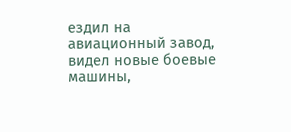ездил на авиационный завод, видел новые боевые машины,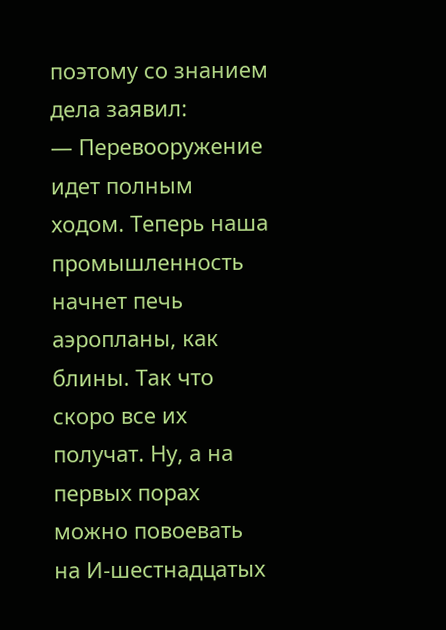поэтому со знанием дела заявил:
— Перевооружение идет полным ходом. Теперь наша промышленность начнет печь аэропланы, как блины. Так что скоро все их получат. Ну, а на первых порах можно повоевать на И-шестнадцатых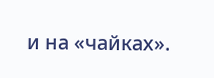и на «чайках».